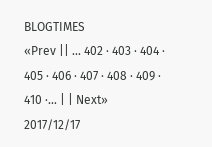BLOGTIMES
«Prev || ... 402 · 403 · 404 · 405 · 406 · 407 · 408 · 409 · 410 ·... | | Next»
2017/12/17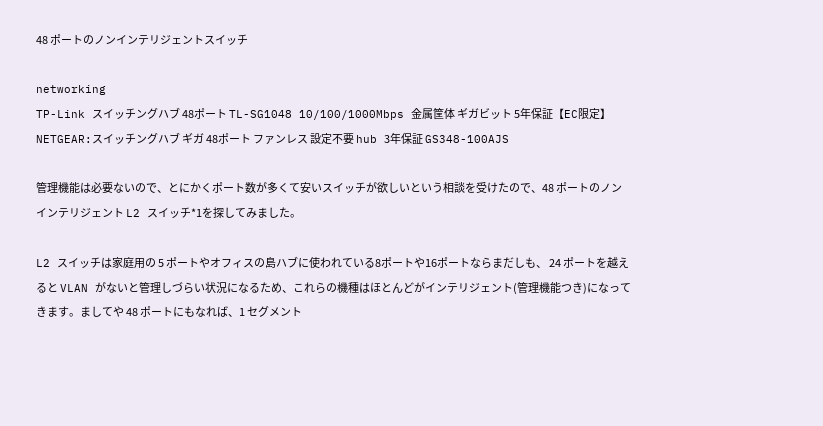48 ポートのノンインテリジェントスイッチ

networking
TP-Link スイッチングハブ 48ポート TL-SG1048 10/100/1000Mbps 金属筐体 ギガビット 5年保証【EC限定】NETGEAR:スイッチングハブ ギガ 48ポート ファンレス 設定不要 hub 3年保証 GS348-100AJS

管理機能は必要ないので、とにかくポート数が多くて安いスイッチが欲しいという相談を受けたので、48 ポートのノンインテリジェント L2 スイッチ*1を探してみました。

L2 スイッチは家庭用の 5 ポートやオフィスの島ハブに使われている8ポートや16ポートならまだしも、 24 ポートを越えると VLAN がないと管理しづらい状況になるため、これらの機種はほとんどがインテリジェント(管理機能つき)になってきます。ましてや 48 ポートにもなれば、1 セグメント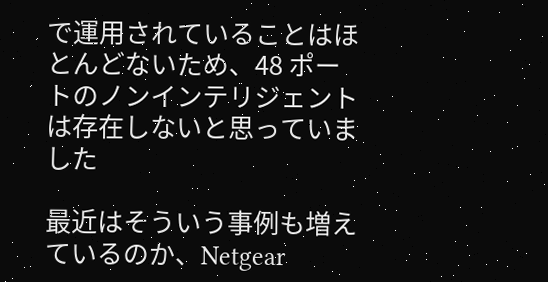で運用されていることはほとんどないため、48 ポートのノンインテリジェントは存在しないと思っていました

最近はそういう事例も増えているのか、Netgear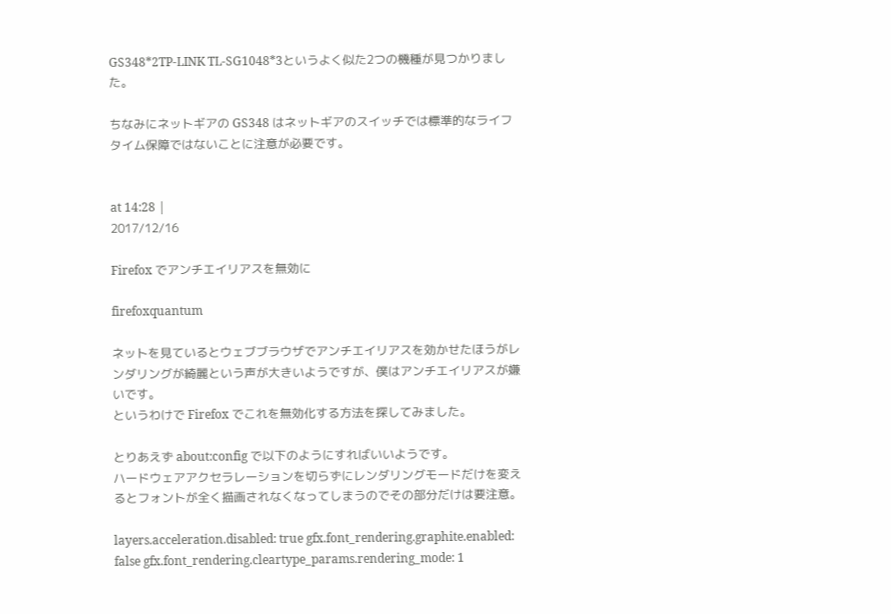GS348*2TP-LINK TL-SG1048*3というよく似た2つの機種が見つかりました。

ちなみにネットギアの GS348 はネットギアのスイッチでは標準的なライフタイム保障ではないことに注意が必要です。


at 14:28 |
2017/12/16

Firefox でアンチエイリアスを無効に

firefoxquantum

ネットを見ているとウェブブラウザでアンチエイリアスを効かせたほうがレンダリングが綺麗という声が大きいようですが、僕はアンチエイリアスが嫌いです。
というわけで Firefox でこれを無効化する方法を探してみました。

とりあえず about:config で以下のようにすればいいようです。
ハードウェアアクセラレーションを切らずにレンダリングモードだけを変えるとフォントが全く描画されなくなってしまうのでその部分だけは要注意。

layers.acceleration.disabled: true gfx.font_rendering.graphite.enabled: false gfx.font_rendering.cleartype_params.rendering_mode: 1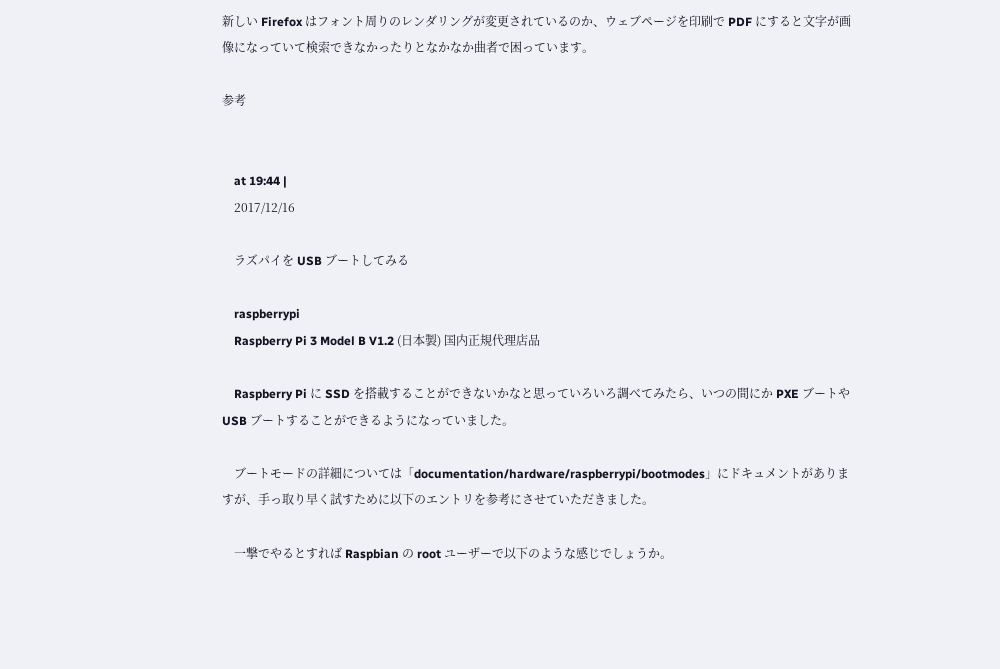新しい Firefox はフォント周りのレンダリングが変更されているのか、ウェブページを印刷で PDF にすると文字が画像になっていて検索できなかったりとなかなか曲者で困っています。

参考


    at 19:44 |
    2017/12/16

    ラズパイを USB ブートしてみる

    raspberrypi
    Raspberry Pi 3 Model B V1.2 (日本製) 国内正規代理店品

    Raspberry Pi に SSD を搭載することができないかなと思っていろいろ調べてみたら、いつの間にか PXE ブートや USB ブートすることができるようになっていました。

    ブートモードの詳細については「documentation/hardware/raspberrypi/bootmodes」にドキュメントがありますが、手っ取り早く試すために以下のエントリを参考にさせていただきました。

    一撃でやるとすれば Raspbian の root ユーザーで以下のような感じでしょうか。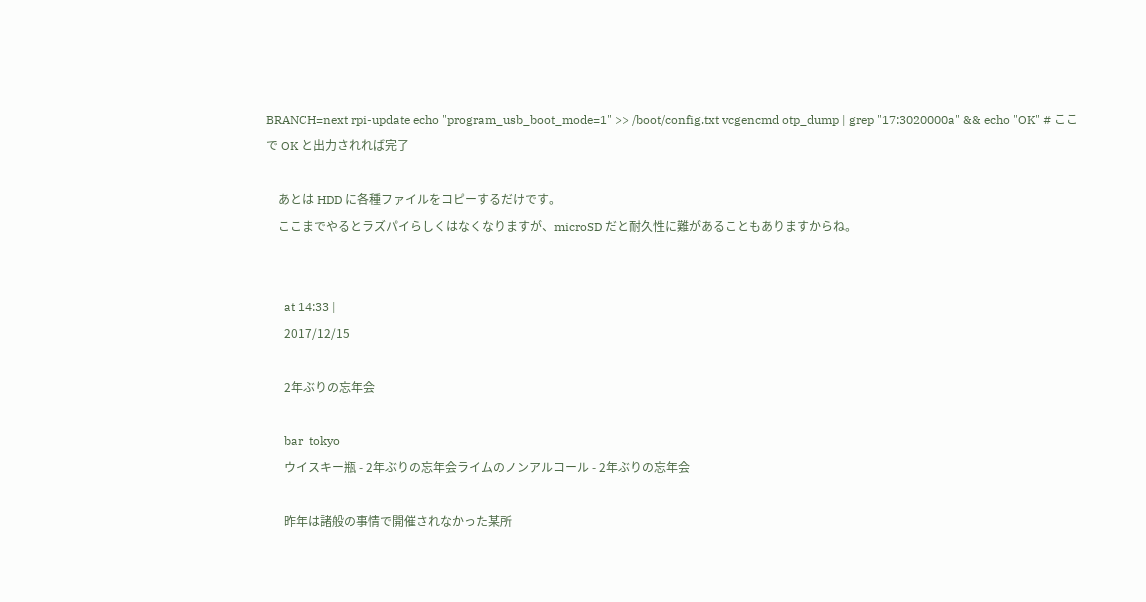BRANCH=next rpi-update echo "program_usb_boot_mode=1" >> /boot/config.txt vcgencmd otp_dump | grep "17:3020000a" && echo "OK" # ここで OK と出力されれば完了

    あとは HDD に各種ファイルをコピーするだけです。
    ここまでやるとラズパイらしくはなくなりますが、microSD だと耐久性に難があることもありますからね。


      at 14:33 |
      2017/12/15

      2年ぶりの忘年会

      bar  tokyo
      ウイスキー瓶 - 2年ぶりの忘年会ライムのノンアルコール - 2年ぶりの忘年会

      昨年は諸般の事情で開催されなかった某所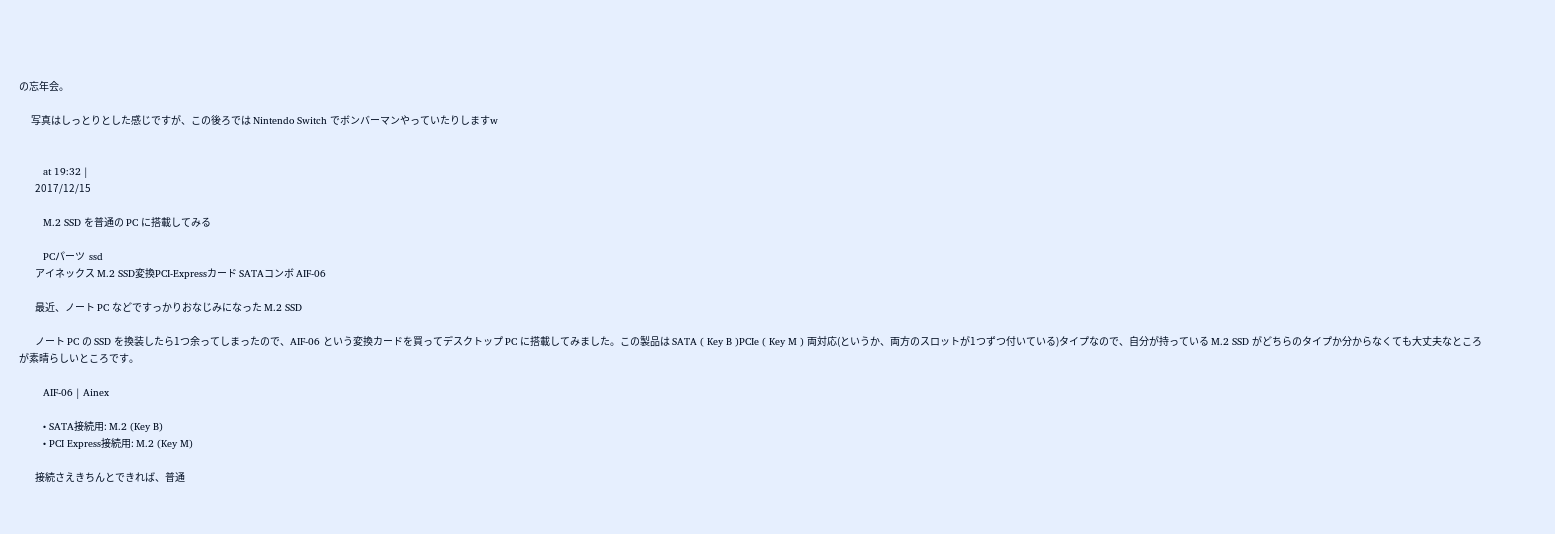の忘年会。

      写真はしっとりとした感じですが、この後ろでは Nintendo Switch でボンバーマンやっていたりしますw


        at 19:32 |
        2017/12/15

        M.2 SSD を普通の PC に搭載してみる

        PCパーツ  ssd
        アイネックス M.2 SSD変換PCI-Expressカード SATAコンボ AIF-06

        最近、ノート PC などですっかりおなじみになった M.2 SSD

        ノート PC の SSD を換装したら1つ余ってしまったので、AIF-06 という変換カードを買ってデスクトップ PC に搭載してみました。この製品は SATA ( Key B )PCIe ( Key M ) 両対応(というか、両方のスロットが1つずつ付いている)タイプなので、自分が持っている M.2 SSD がどちらのタイプか分からなくても大丈夫なところが素晴らしいところです。

        AIF-06 | Ainex

        • SATA接続用: M.2 (Key B)
        • PCI Express接続用: M.2 (Key M)

        接続さえきちんとできれば、普通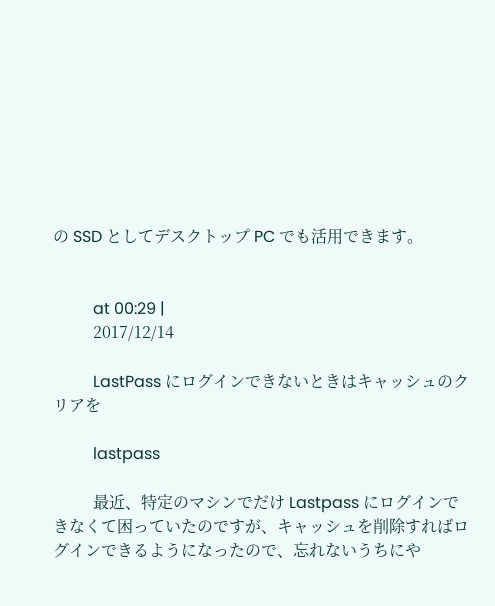の SSD としてデスクトップ PC でも活用できます。


          at 00:29 |
          2017/12/14

          LastPass にログインできないときはキャッシュのクリアを

          lastpass

          最近、特定のマシンでだけ Lastpass にログインできなくて困っていたのですが、キャッシュを削除すればログインできるようになったので、忘れないうちにや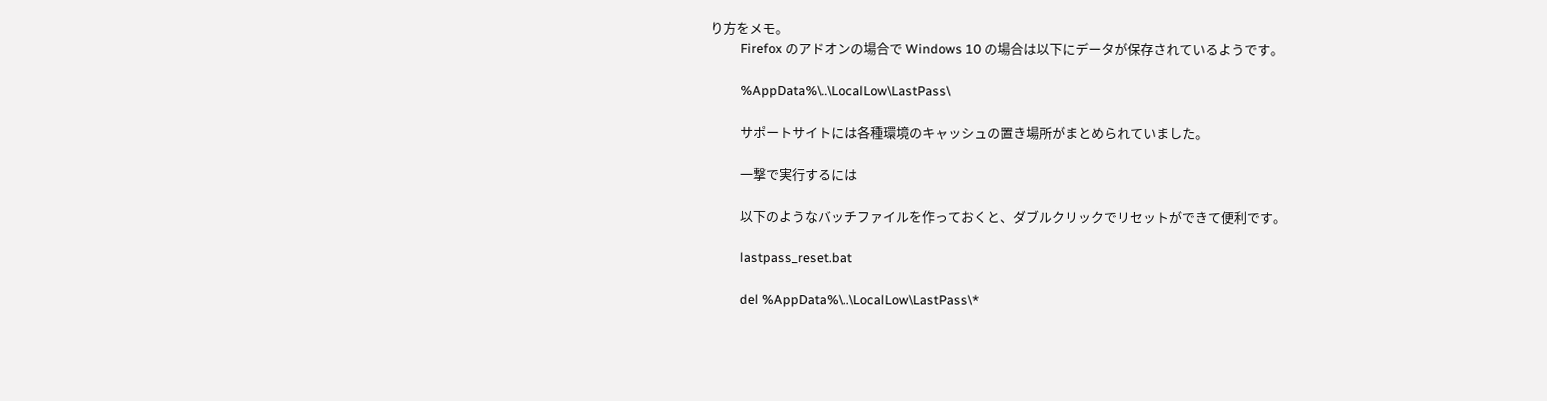り方をメモ。
          Firefox のアドオンの場合で Windows 10 の場合は以下にデータが保存されているようです。

          %AppData%\..\LocalLow\LastPass\

          サポートサイトには各種環境のキャッシュの置き場所がまとめられていました。

          一撃で実行するには

          以下のようなバッチファイルを作っておくと、ダブルクリックでリセットができて便利です。

          lastpass_reset.bat

          del %AppData%\..\LocalLow\LastPass\*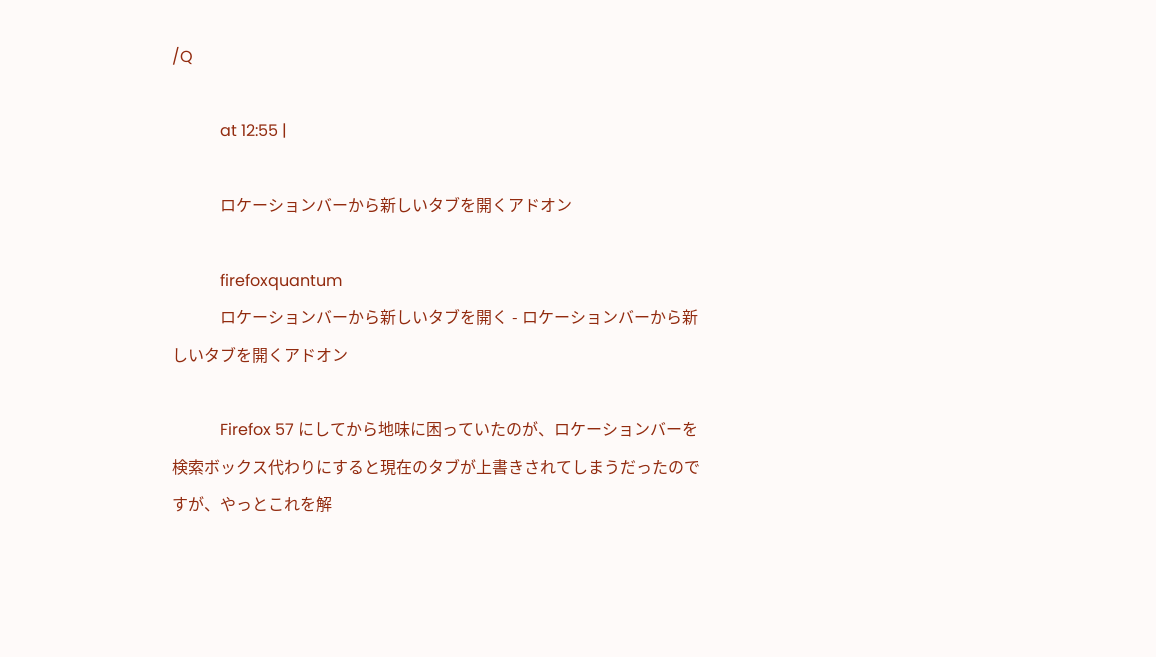/Q

            at 12:55 |

            ロケーションバーから新しいタブを開くアドオン

            firefoxquantum
            ロケーションバーから新しいタブを開く - ロケーションバーから新しいタブを開くアドオン

            Firefox 57 にしてから地味に困っていたのが、ロケーションバーを検索ボックス代わりにすると現在のタブが上書きされてしまうだったのですが、やっとこれを解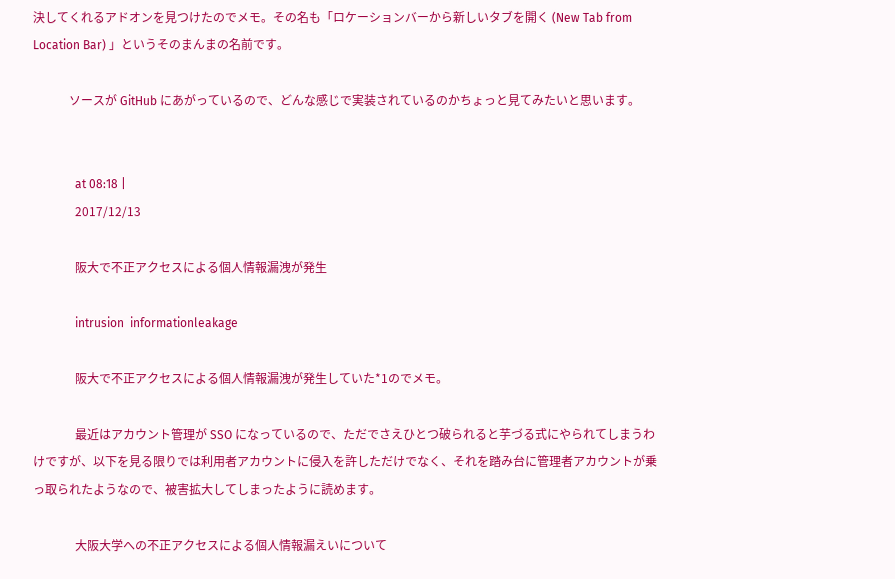決してくれるアドオンを見つけたのでメモ。その名も「ロケーションバーから新しいタブを開く (New Tab from Location Bar) 」というそのまんまの名前です。

            ソースが GitHub にあがっているので、どんな感じで実装されているのかちょっと見てみたいと思います。


              at 08:18 |
              2017/12/13

              阪大で不正アクセスによる個人情報漏洩が発生

              intrusion  informationleakage

              阪大で不正アクセスによる個人情報漏洩が発生していた*1のでメモ。

              最近はアカウント管理が SSO になっているので、ただでさえひとつ破られると芋づる式にやられてしまうわけですが、以下を見る限りでは利用者アカウントに侵入を許しただけでなく、それを踏み台に管理者アカウントが乗っ取られたようなので、被害拡大してしまったように読めます。

              大阪大学への不正アクセスによる個人情報漏えいについて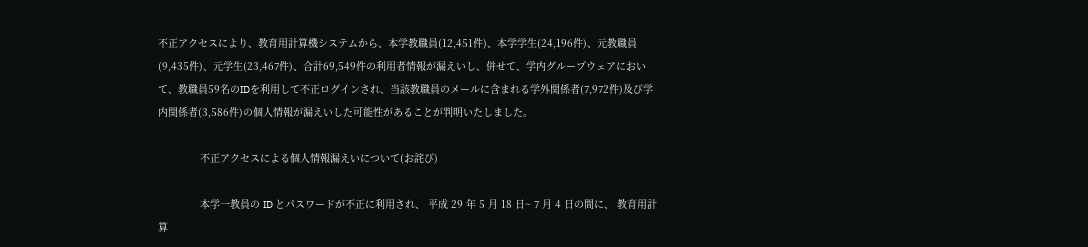不正アクセスにより、教育用計算機システムから、本学教職員(12,451件)、本学学生(24,196件)、元教職員(9,435件)、元学生(23,467件)、合計69,549件の利用者情報が漏えいし、併せて、学内グループウェアにおいて、教職員59名のIDを利用して不正ログインされ、当該教職員のメールに含まれる学外関係者(7,972件)及び学内関係者(3,586件)の個人情報が漏えいした可能性があることが判明いたしました。

              不正アクセスによる個人情報漏えいについて(お詫び)

              本学一教員の ID とパスワードが不正に利用され、 平成 29 年 5 月 18 日~ 7 月 4 日の間に、 教育用計算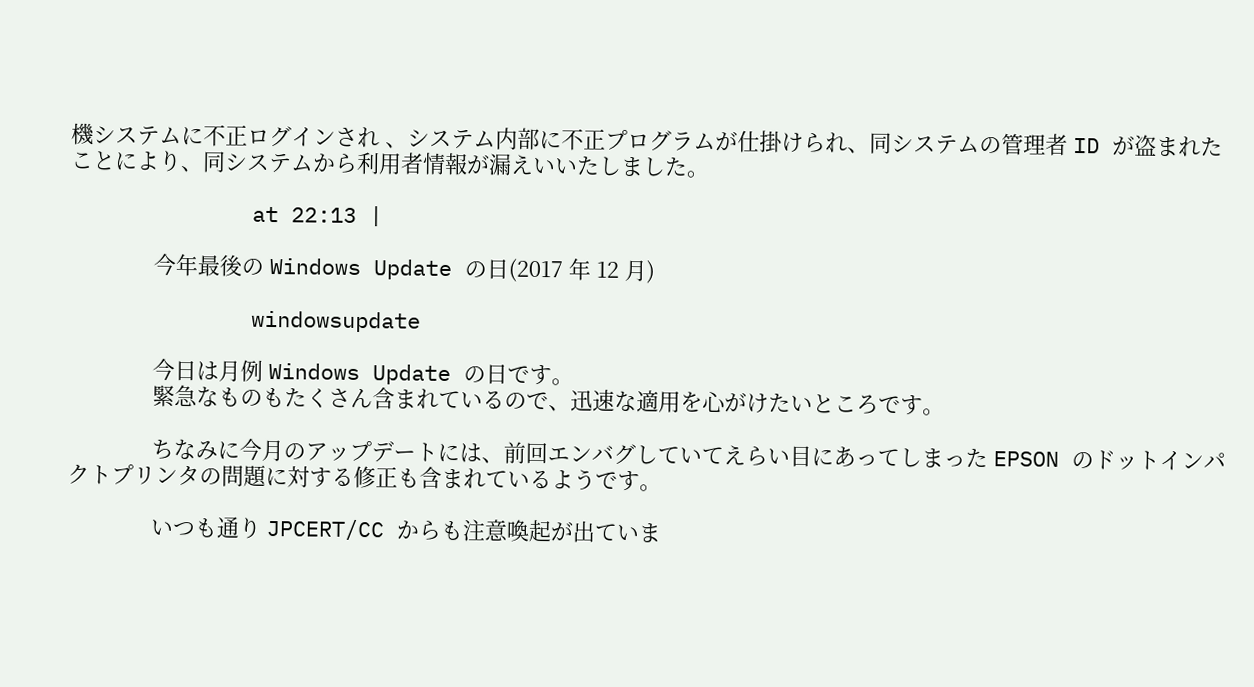機システムに不正ログインされ 、システム内部に不正プログラムが仕掛けられ、同システムの管理者 ID が盗まれたことにより、同システムから利用者情報が漏えいいたしました。

              at 22:13 |

              今年最後の Windows Update の日(2017 年 12 月)

              windowsupdate

              今日は月例 Windows Update の日です。
              緊急なものもたくさん含まれているので、迅速な適用を心がけたいところです。

              ちなみに今月のアップデートには、前回エンバグしていてえらい目にあってしまった EPSON のドットインパクトプリンタの問題に対する修正も含まれているようです。

              いつも通り JPCERT/CC からも注意喚起が出ていま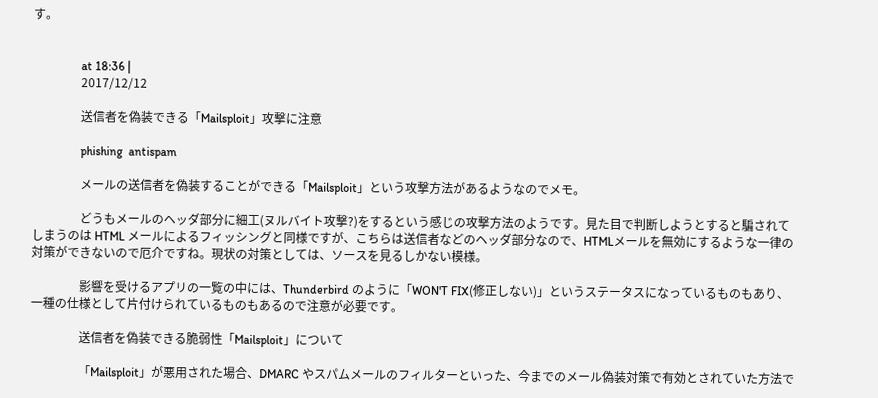す。


                at 18:36 |
                2017/12/12

                送信者を偽装できる「Mailsploit」攻撃に注意

                phishing  antispam

                メールの送信者を偽装することができる「Mailsploit」という攻撃方法があるようなのでメモ。

                どうもメールのヘッダ部分に細工(ヌルバイト攻撃?)をするという感じの攻撃方法のようです。見た目で判断しようとすると騙されてしまうのは HTML メールによるフィッシングと同様ですが、こちらは送信者などのヘッダ部分なので、HTMLメールを無効にするような一律の対策ができないので厄介ですね。現状の対策としては、ソースを見るしかない模様。

                影響を受けるアプリの一覧の中には、Thunderbird のように「WON'T FIX(修正しない)」というステータスになっているものもあり、一種の仕様として片付けられているものもあるので注意が必要です。

                送信者を偽装できる脆弱性「Mailsploit」について

                「Mailsploit」が悪用された場合、DMARC やスパムメールのフィルターといった、今までのメール偽装対策で有効とされていた方法で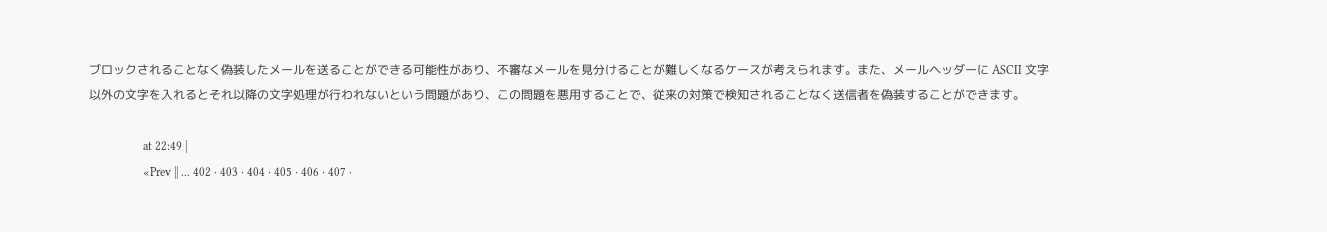ブロックされることなく偽装したメールを送ることができる可能性があり、不審なメールを見分けることが難しくなるケースが考えられます。また、メールヘッダーに ASCII 文字以外の文字を入れるとそれ以降の文字処理が行われないという問題があり、この問題を悪用することで、従来の対策で検知されることなく送信者を偽装することができます。

                  at 22:49 |
                  «Prev || ... 402 · 403 · 404 · 405 · 406 · 407 ·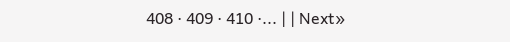408 · 409 · 410 ·... | | Next»